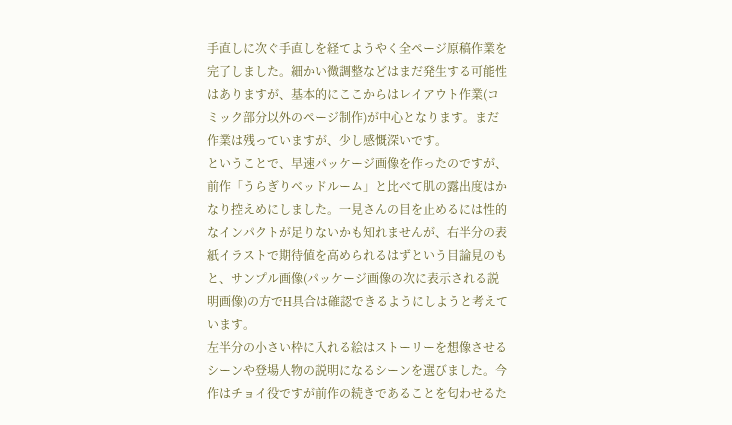手直しに次ぐ手直しを経てようやく全ページ原稿作業を完了しました。細かい微調整などはまだ発生する可能性はありますが、基本的にここからはレイアウト作業(コミック部分以外のページ制作)が中心となります。まだ作業は残っていますが、少し感慨深いです。
ということで、早速パッケージ画像を作ったのですが、前作「うらぎりベッドルーム」と比べて肌の露出度はかなり控えめにしました。一見さんの目を止めるには性的なインパクトが足りないかも知れませんが、右半分の表紙イラストで期待値を高められるはずという目論見のもと、サンプル画像(パッケージ画像の次に表示される説明画像)の方でH具合は確認できるようにしようと考えています。
左半分の小さい枠に入れる絵はストーリーを想像させるシーンや登場人物の説明になるシーンを選びました。今作はチョイ役ですが前作の続きであることを匂わせるた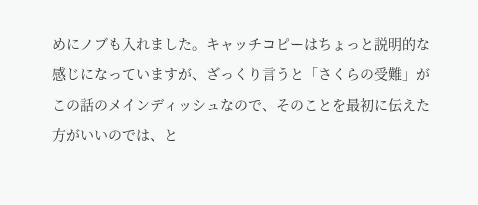めにノブも入れました。キャッチコピーはちょっと説明的な感じになっていますが、ざっくり言うと「さくらの受難」がこの話のメインディッシュなので、そのことを最初に伝えた方がいいのでは、と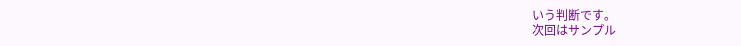いう判断です。
次回はサンプル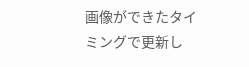画像ができたタイミングで更新し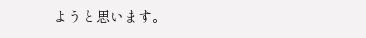ようと思います。